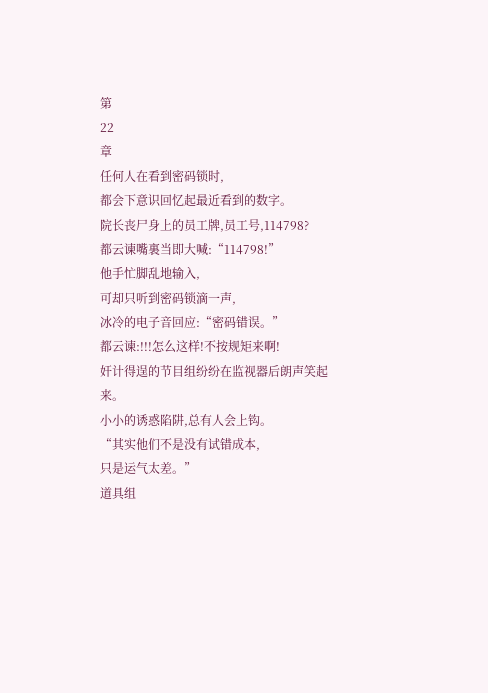第
22
章
任何人在看到密码锁时,
都会下意识回忆起最近看到的数字。
院长丧尸身上的员工牌,员工号,114798?
都云谏嘴裏当即大喊:“114798!”
他手忙脚乱地输入,
可却只听到密码锁滴一声,
冰冷的电子音回应:“密码错误。”
都云谏:!!!怎么这样!不按规矩来啊!
奸计得逞的节目组纷纷在监视器后朗声笑起来。
小小的诱惑陷阱,总有人会上钩。
“其实他们不是没有试错成本,
只是运气太差。”
道具组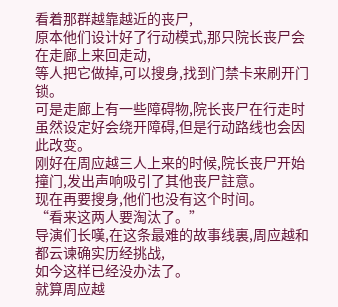看着那群越靠越近的丧尸,
原本他们设计好了行动模式,那只院长丧尸会在走廊上来回走动,
等人把它做掉,可以搜身,找到门禁卡来刷开门锁。
可是走廊上有一些障碍物,院长丧尸在行走时虽然设定好会绕开障碍,但是行动路线也会因此改变。
刚好在周应越三人上来的时候,院长丧尸开始撞门,发出声响吸引了其他丧尸註意。
现在再要搜身,他们也没有这个时间。
“看来这两人要淘汰了。”
导演们长嘆,在这条最难的故事线裏,周应越和都云谏确实历经挑战,
如今这样已经没办法了。
就算周应越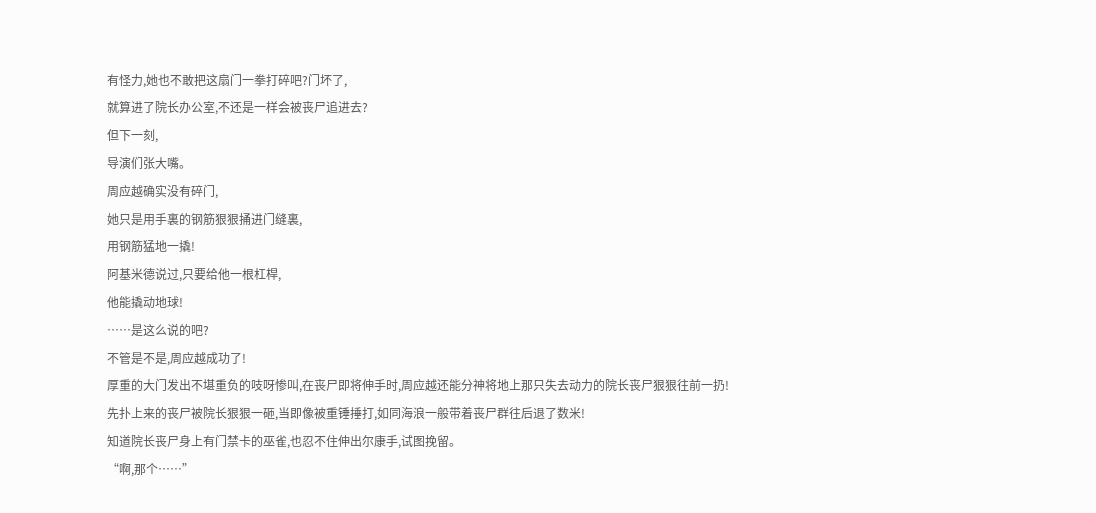有怪力,她也不敢把这扇门一拳打碎吧?门坏了,
就算进了院长办公室,不还是一样会被丧尸追进去?
但下一刻,
导演们张大嘴。
周应越确实没有碎门,
她只是用手裏的钢筋狠狠捅进门缝裏,
用钢筋猛地一撬!
阿基米德说过,只要给他一根杠桿,
他能撬动地球!
……是这么说的吧?
不管是不是,周应越成功了!
厚重的大门发出不堪重负的吱呀惨叫,在丧尸即将伸手时,周应越还能分神将地上那只失去动力的院长丧尸狠狠往前一扔!
先扑上来的丧尸被院长狠狠一砸,当即像被重锤捶打,如同海浪一般带着丧尸群往后退了数米!
知道院长丧尸身上有门禁卡的巫雀,也忍不住伸出尔康手,试图挽留。
“啊,那个……”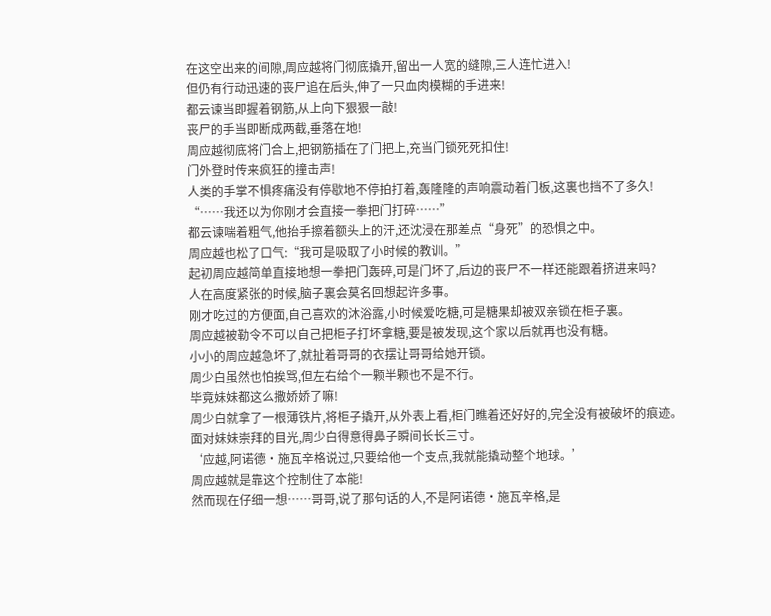在这空出来的间隙,周应越将门彻底撬开,留出一人宽的缝隙,三人连忙进入!
但仍有行动迅速的丧尸追在后头,伸了一只血肉模糊的手进来!
都云谏当即握着钢筋,从上向下狠狠一敲!
丧尸的手当即断成两截,垂落在地!
周应越彻底将门合上,把钢筋插在了门把上,充当门锁死死扣住!
门外登时传来疯狂的撞击声!
人类的手掌不惧疼痛没有停歇地不停拍打着,轰隆隆的声响震动着门板,这裏也挡不了多久!
“……我还以为你刚才会直接一拳把门打碎……”
都云谏喘着粗气,他抬手擦着额头上的汗,还沈浸在那差点“身死”的恐惧之中。
周应越也松了口气:“我可是吸取了小时候的教训。”
起初周应越简单直接地想一拳把门轰碎,可是门坏了,后边的丧尸不一样还能跟着挤进来吗?
人在高度紧张的时候,脑子裏会莫名回想起许多事。
刚才吃过的方便面,自己喜欢的沐浴露,小时候爱吃糖,可是糖果却被双亲锁在柜子裏。
周应越被勒令不可以自己把柜子打坏拿糖,要是被发现,这个家以后就再也没有糖。
小小的周应越急坏了,就扯着哥哥的衣摆让哥哥给她开锁。
周少白虽然也怕挨骂,但左右给个一颗半颗也不是不行。
毕竟妹妹都这么撒娇娇了嘛!
周少白就拿了一根薄铁片,将柜子撬开,从外表上看,柜门瞧着还好好的,完全没有被破坏的痕迹。
面对妹妹崇拜的目光,周少白得意得鼻子瞬间长长三寸。
‘应越,阿诺德·施瓦辛格说过,只要给他一个支点,我就能撬动整个地球。’
周应越就是靠这个控制住了本能!
然而现在仔细一想……哥哥,说了那句话的人,不是阿诺德·施瓦辛格,是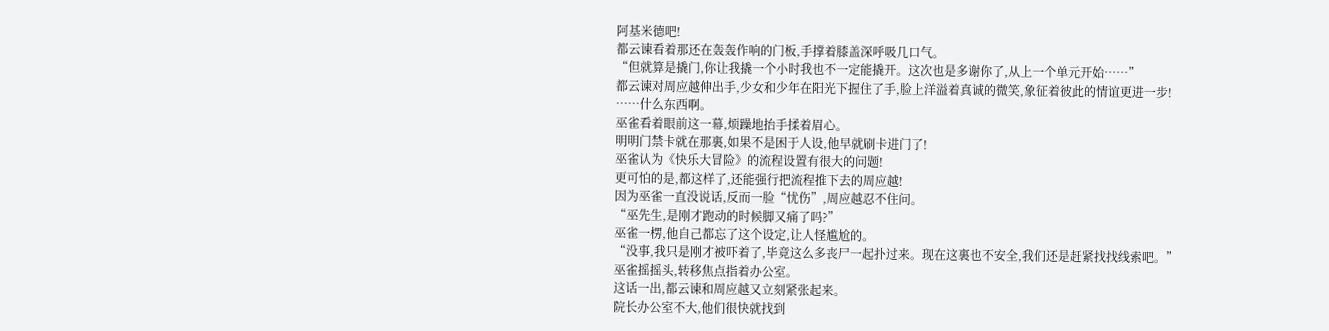阿基米德吧!
都云谏看着那还在轰轰作响的门板,手撑着膝盖深呼吸几口气。
“但就算是撬门,你让我撬一个小时我也不一定能撬开。这次也是多谢你了,从上一个单元开始……”
都云谏对周应越伸出手,少女和少年在阳光下握住了手,脸上洋溢着真诚的微笑,象征着彼此的情谊更进一步!
……什么东西啊。
巫雀看着眼前这一幕,烦躁地抬手揉着眉心。
明明门禁卡就在那裏,如果不是困于人设,他早就刷卡进门了!
巫雀认为《快乐大冒险》的流程设置有很大的问题!
更可怕的是,都这样了,还能强行把流程推下去的周应越!
因为巫雀一直没说话,反而一脸“忧伤”,周应越忍不住问。
“巫先生,是刚才跑动的时候脚又痛了吗?”
巫雀一楞,他自己都忘了这个设定,让人怪尴尬的。
“没事,我只是刚才被吓着了,毕竟这么多丧尸一起扑过来。现在这裏也不安全,我们还是赶紧找找线索吧。”
巫雀摇摇头,转移焦点指着办公室。
这话一出,都云谏和周应越又立刻紧张起来。
院长办公室不大,他们很快就找到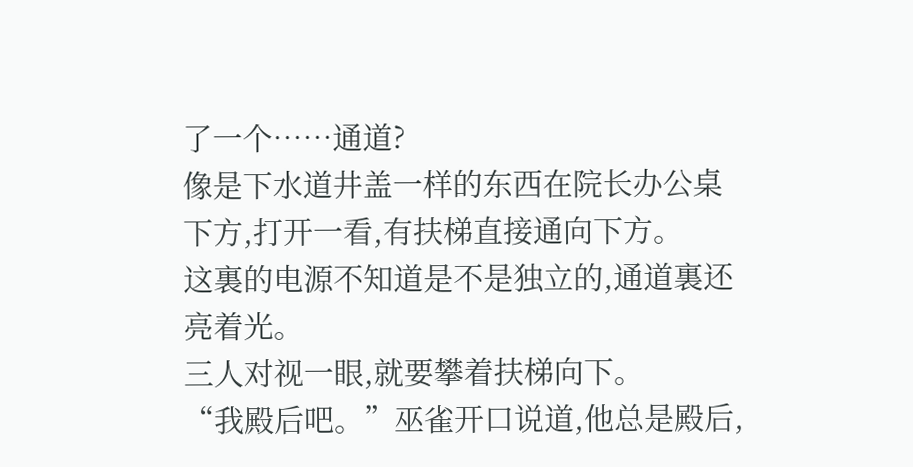了一个……通道?
像是下水道井盖一样的东西在院长办公桌下方,打开一看,有扶梯直接通向下方。
这裏的电源不知道是不是独立的,通道裏还亮着光。
三人对视一眼,就要攀着扶梯向下。
“我殿后吧。”巫雀开口说道,他总是殿后,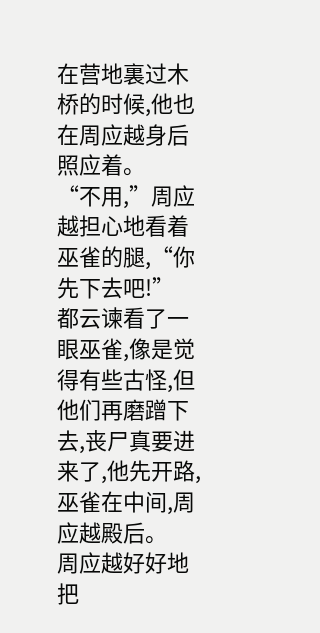在营地裏过木桥的时候,他也在周应越身后照应着。
“不用,”周应越担心地看着巫雀的腿,“你先下去吧!”
都云谏看了一眼巫雀,像是觉得有些古怪,但他们再磨蹭下去,丧尸真要进来了,他先开路,巫雀在中间,周应越殿后。
周应越好好地把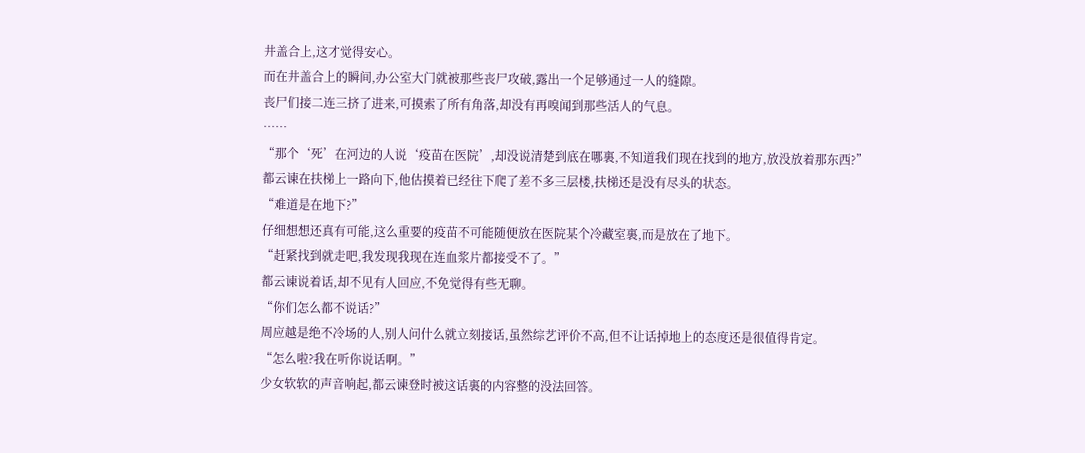井盖合上,这才觉得安心。
而在井盖合上的瞬间,办公室大门就被那些丧尸攻破,露出一个足够通过一人的缝隙。
丧尸们接二连三挤了进来,可摸索了所有角落,却没有再嗅闻到那些活人的气息。
……
“那个‘死’在河边的人说‘疫苗在医院’,却没说清楚到底在哪裏,不知道我们现在找到的地方,放没放着那东西?”
都云谏在扶梯上一路向下,他估摸着已经往下爬了差不多三层楼,扶梯还是没有尽头的状态。
“难道是在地下?”
仔细想想还真有可能,这么重要的疫苗不可能随便放在医院某个冷藏室裏,而是放在了地下。
“赶紧找到就走吧,我发现我现在连血浆片都接受不了。”
都云谏说着话,却不见有人回应,不免觉得有些无聊。
“你们怎么都不说话?”
周应越是绝不冷场的人,别人问什么就立刻接话,虽然综艺评价不高,但不让话掉地上的态度还是很值得肯定。
“怎么啦?我在听你说话啊。”
少女软软的声音响起,都云谏登时被这话裏的内容整的没法回答。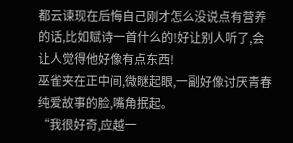都云谏现在后悔自己刚才怎么没说点有营养的话,比如赋诗一首什么的!好让别人听了,会让人觉得他好像有点东西!
巫雀夹在正中间,微瞇起眼,一副好像讨厌青春纯爱故事的脸,嘴角抿起。
“我很好奇,应越一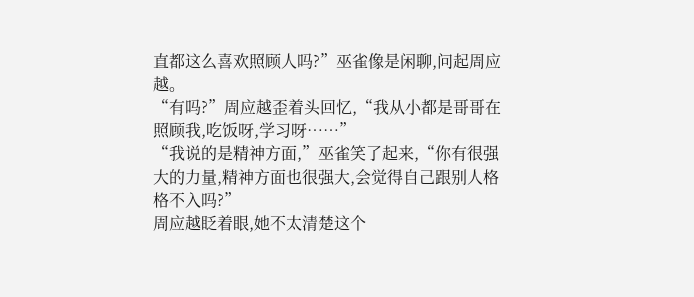直都这么喜欢照顾人吗?”巫雀像是闲聊,问起周应越。
“有吗?”周应越歪着头回忆,“我从小都是哥哥在照顾我,吃饭呀,学习呀……”
“我说的是精神方面,”巫雀笑了起来,“你有很强大的力量,精神方面也很强大,会觉得自己跟别人格格不入吗?”
周应越眨着眼,她不太清楚这个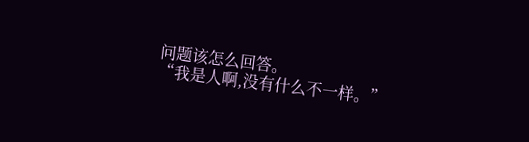问题该怎么回答。
“我是人啊,没有什么不一样。”